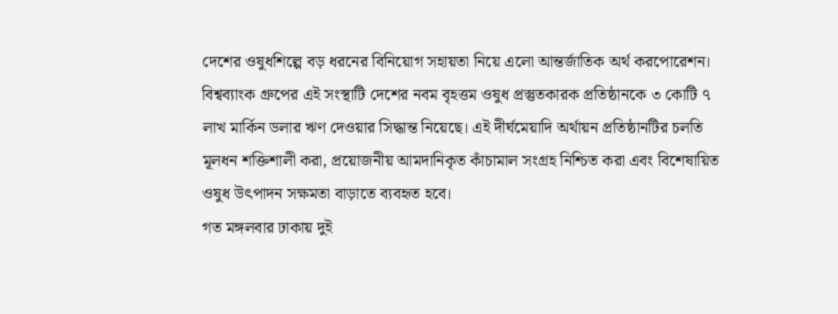দেশের ওষুধশিল্পে বড় ধরনের বিনিয়োগ সহায়তা নিয়ে এলো আন্তর্জাতিক অর্থ করপোরেশন। বিশ্বব্যাংক গ্রুপের এই সংস্থাটি দেশের নবম বৃহত্তম ওষুধ প্রস্তুতকারক প্রতিষ্ঠানকে ৩ কোটি ৭ লাখ মার্কিন ডলার ঋণ দেওয়ার সিদ্ধান্ত নিয়েছে। এই দীর্ঘমেয়াদি অর্থায়ন প্রতিষ্ঠানটির চলতি মূলধন শক্তিশালী করা, প্রয়োজনীয় আমদানিকৃত কাঁচামাল সংগ্রহ নিশ্চিত করা এবং বিশেষায়িত ওষুধ উৎপাদন সক্ষমতা বাড়াতে ব্যবহৃত হবে।
গত মঙ্গলবার ঢাকায় দুই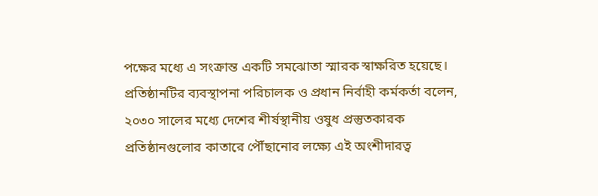পক্ষের মধ্যে এ সংক্রান্ত একটি সমঝোতা স্মারক স্বাক্ষরিত হয়েছে। প্রতিষ্ঠানটির ব্যবস্থাপনা পরিচালক ও প্রধান নির্বাহী কর্মকর্তা বলেন, ২০৩০ সালের মধ্যে দেশের শীর্ষস্থানীয় ওষুধ প্রস্তুতকারক প্রতিষ্ঠানগুলোর কাতারে পৌঁছানোর লক্ষ্যে এই অংশীদারত্ব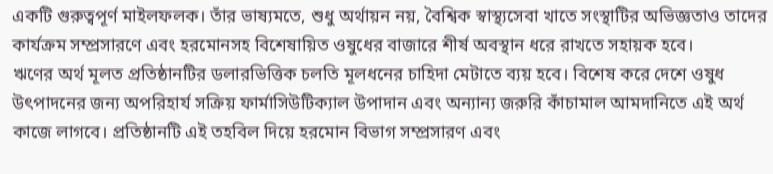একটি গুরুত্বপূর্ণ মাইলফলক। তাঁর ভাষ্যমতে, শুধু অর্থায়ন নয়, বৈশ্বিক স্বাস্থ্যসেবা খাতে সংস্থাটির অভিজ্ঞতাও তাদের কার্যক্রম সম্প্রসারণে এবং হরমোনসহ বিশেষায়িত ওষুধের বাজারে শীর্ষ অবস্থান ধরে রাখতে সহায়ক হবে।
ঋণের অর্থ মূলত প্রতিষ্ঠানটির ডলারভিত্তিক চলতি মূলধনের চাহিদা মেটাতে ব্যয় হবে। বিশেষ করে দেশে ওষুধ উৎপাদনের জন্য অপরিহার্য সক্রিয় ফার্মাসিউটিক্যাল উপাদান এবং অন্যান্য জরুরি কাঁচামাল আমদানিতে এই অর্থ কাজে লাগবে। প্রতিষ্ঠানটি এই তহবিল দিয়ে হরমোন বিভাগ সম্প্রসারণ এবং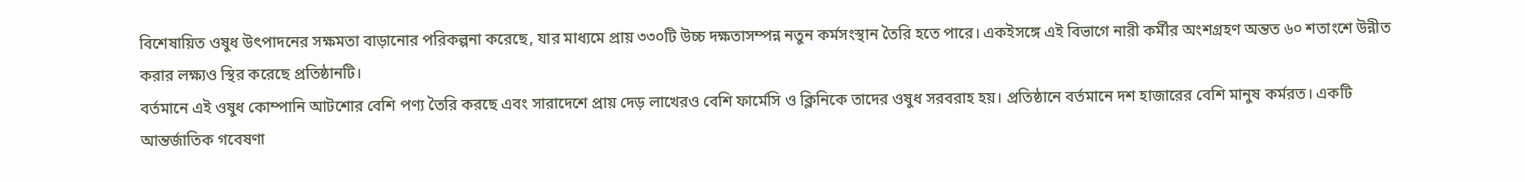বিশেষায়িত ওষুধ উৎপাদনের সক্ষমতা বাড়ানোর পরিকল্পনা করেছে, যার মাধ্যমে প্রায় ৩৩০টি উচ্চ দক্ষতাসম্পন্ন নতুন কর্মসংস্থান তৈরি হতে পারে। একইসঙ্গে এই বিভাগে নারী কর্মীর অংশগ্রহণ অন্তত ৬০ শতাংশে উন্নীত করার লক্ষ্যও স্থির করেছে প্রতিষ্ঠানটি।
বর্তমানে এই ওষুধ কোম্পানি আটশোর বেশি পণ্য তৈরি করছে এবং সারাদেশে প্রায় দেড় লাখেরও বেশি ফার্মেসি ও ক্লিনিকে তাদের ওষুধ সরবরাহ হয়। প্রতিষ্ঠানে বর্তমানে দশ হাজারের বেশি মানুষ কর্মরত। একটি আন্তর্জাতিক গবেষণা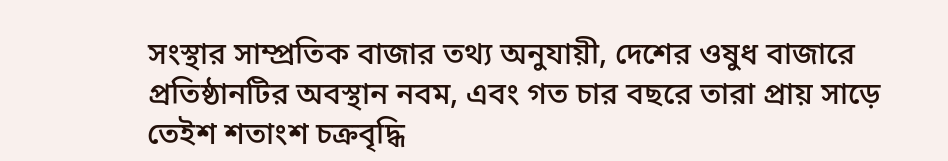সংস্থার সাম্প্রতিক বাজার তথ্য অনুযায়ী, দেশের ওষুধ বাজারে প্রতিষ্ঠানটির অবস্থান নবম, এবং গত চার বছরে তারা প্রায় সাড়ে তেইশ শতাংশ চক্রবৃদ্ধি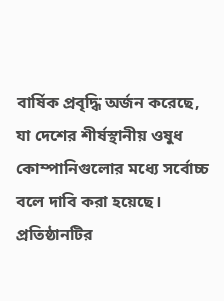বার্ষিক প্রবৃদ্ধি অর্জন করেছে, যা দেশের শীর্ষস্থানীয় ওষুধ কোম্পানিগুলোর মধ্যে সর্বোচ্চ বলে দাবি করা হয়েছে। প্রতিষ্ঠানটির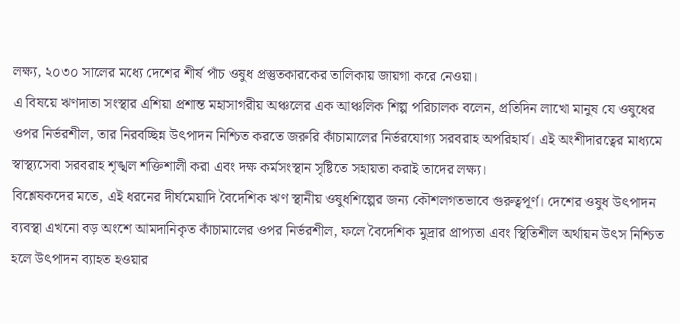লক্ষ্য, ২০৩০ সালের মধ্যে দেশের শীর্ষ পাঁচ ওষুধ প্রস্তুতকারকের তালিকায় জায়গা করে নেওয়া।
এ বিষয়ে ঋণদাতা সংস্থার এশিয়া প্রশান্ত মহাসাগরীয় অঞ্চলের এক আঞ্চলিক শিল্প পরিচালক বলেন, প্রতিদিন লাখো মানুষ যে ওষুধের ওপর নির্ভরশীল, তার নিরবচ্ছিন্ন উৎপাদন নিশ্চিত করতে জরুরি কাঁচামালের নির্ভরযোগ্য সরবরাহ অপরিহার্য। এই অংশীদারত্বের মাধ্যমে স্বাস্থ্যসেবা সরবরাহ শৃঙ্খল শক্তিশালী করা এবং দক্ষ কর্মসংস্থান সৃষ্টিতে সহায়তা করাই তাদের লক্ষ্য।
বিশ্লেষকদের মতে, এই ধরনের দীর্ঘমেয়াদি বৈদেশিক ঋণ স্থানীয় ওষুধশিল্পের জন্য কৌশলগতভাবে গুরুত্বপূর্ণ। দেশের ওষুধ উৎপাদন ব্যবস্থা এখনো বড় অংশে আমদানিকৃত কাঁচামালের ওপর নির্ভরশীল, ফলে বৈদেশিক মুদ্রার প্রাপ্যতা এবং স্থিতিশীল অর্থায়ন উৎস নিশ্চিত হলে উৎপাদন ব্যাহত হওয়ার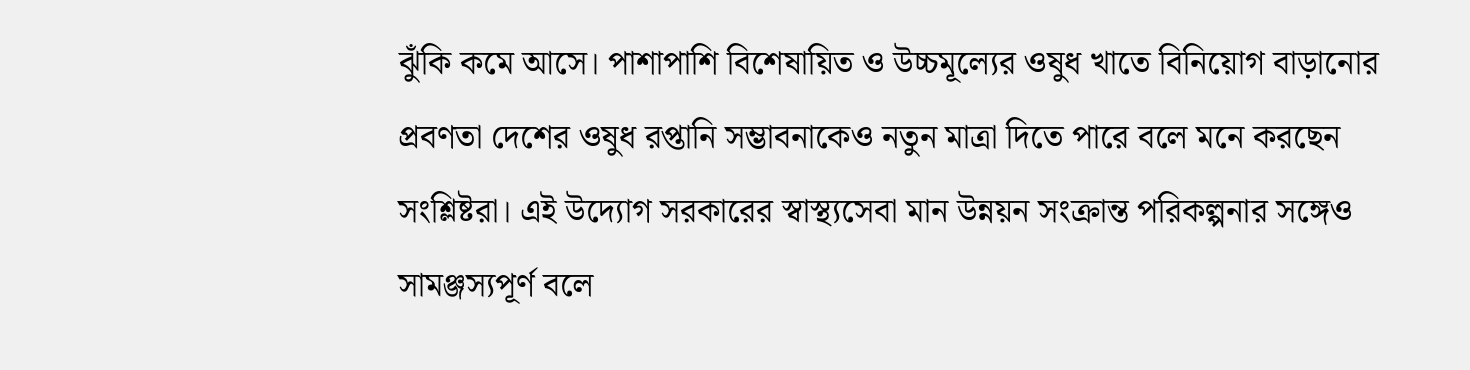ঝুঁকি কমে আসে। পাশাপাশি বিশেষায়িত ও উচ্চমূল্যের ওষুধ খাতে বিনিয়োগ বাড়ানোর প্রবণতা দেশের ওষুধ রপ্তানি সম্ভাবনাকেও নতুন মাত্রা দিতে পারে বলে মনে করছেন সংশ্লিষ্টরা। এই উদ্যোগ সরকারের স্বাস্থ্যসেবা মান উন্নয়ন সংক্রান্ত পরিকল্পনার সঙ্গেও সামঞ্জস্যপূর্ণ বলে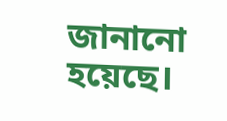জানানো হয়েছে।